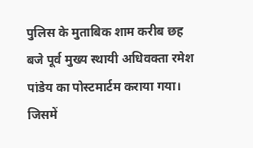पुलिस के मुताबिक शाम करीब छह बजे पूर्व मुख्य स्थायी अधिवक्ता रमेश पांडेय का पोस्टमार्टम कराया गया। जिसमें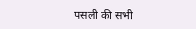पसली की सभी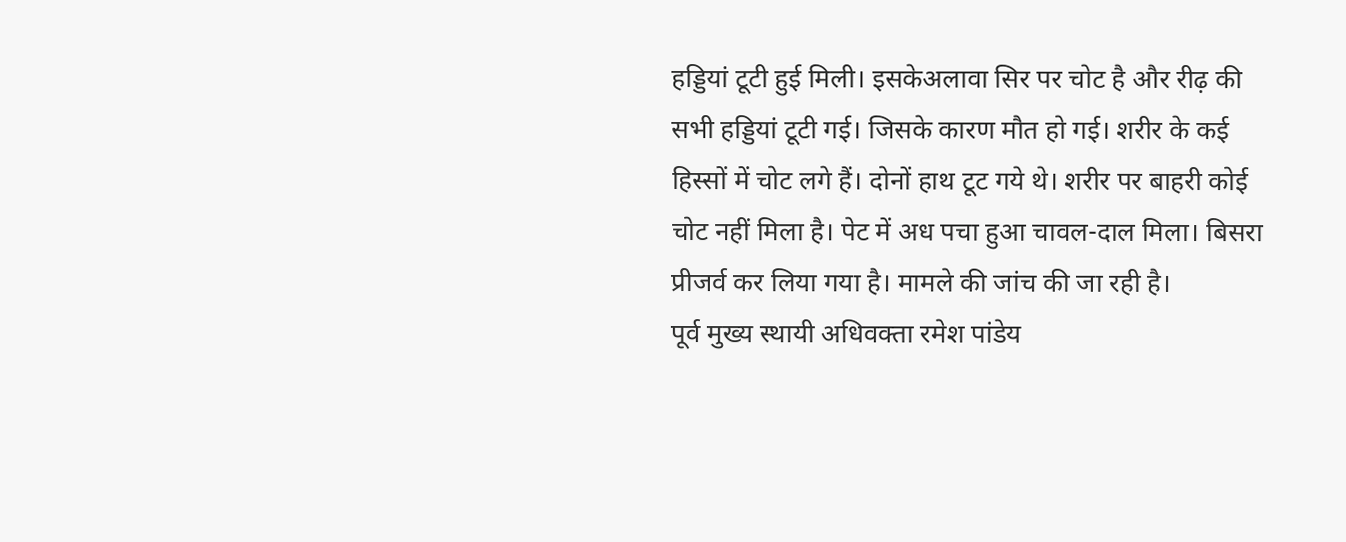हड्डियां टूटी हुई मिली। इसकेअलावा सिर पर चोट है और रीढ़ की सभी हड्डियां टूटी गई। जिसके कारण मौत हो गई। शरीर के कई हिस्सों में चोट लगे हैं। दोनों हाथ टूट गये थे। शरीर पर बाहरी कोई चोट नहीं मिला है। पेट में अध पचा हुआ चावल-दाल मिला। बिसरा प्रीजर्व कर लिया गया है। मामले की जांच की जा रही है।
पूर्व मुख्य स्थायी अधिवक्ता रमेश पांडेय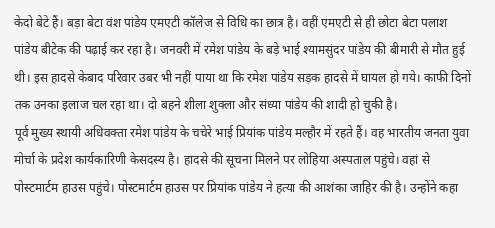केदो बेटे हैं। बड़ा बेटा वंश पांडेय एमएटी कॉलेज से विधि का छात्र है। वहीं एमएटी से ही छोटा बेटा पलाश पांडेय बीटेक की पढ़ाई कर रहा है। जनवरी में रमेश पांडेय के बड़े भाई श्यामसुंदर पांडेय की बीमारी से मौत हुई थी। इस हादसे केबाद परिवार उबर भी नहीं पाया था कि रमेश पांडेय सड़क हादसे में घायल हो गये। काफी दिनों तक उनका इलाज चल रहा था। दो बहने शीला शुक्ला और संध्या पांडेय की शादी हो चुकी है।
पूर्व मुख्य स्थायी अधिवक्ता रमेश पांडेय के चचेरे भाई प्रियांक पांडेय मल्हौर में रहते हैं। वह भारतीय जनता युवा मोर्चा के प्रदेश कार्यकारिणी केसदस्य है। हादसे की सूचना मिलने पर लोहिया अस्पताल पहुंचे। वहां से पोस्टमार्टम हाउस पहुंचे। पोस्टमार्टम हाउस पर प्रियांक पांडेय ने हत्या की आशंका जाहिर की है। उन्होंने कहा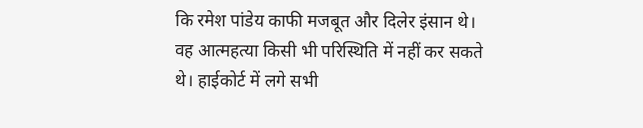कि रमेश पांडेय काफी मजबूत और दिलेर इंसान थे। वह आत्महत्या किसी भी परिस्थिति में नहीं कर सकते थे। हाईकोर्ट में लगे सभी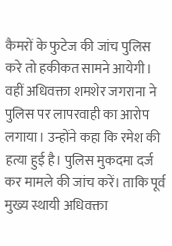कैमरों के फुटेज की जांच पुलिस करे तो हकीकत सामने आयेगी। वहीं अधिवक्ता शमशेर जगराना ने पुलिस पर लापरवाही का आरोप लगाया। उन्होंने कहा कि रमेश की हत्या हुई है। पुलिस मुकदमा दर्ज कर मामले की जांच करें। ताकि पूर्व मुख्य स्थायी अधिवक्ता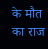के मौत का राज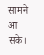सामने आ सके।